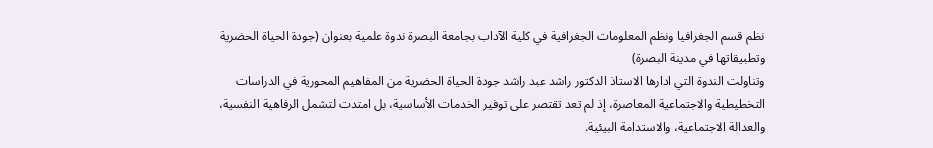نظم قسم الجغرافيا ونظم المعلومات الجغرافية في كلية الآداب بجامعة البصرة ندوة علمية بعنوان (جودة الحياة الحضرية وتطبيقاتها في مدينة البصرة)
وتناولت الندوة التي ادارها الاستاذ الدكتور راشد عبد راشد جودة الحياة الحضرية من المفاهيم المحورية في الدراسات التخطيطية والاجتماعية المعاصرة، إذ لم تعد تقتصر على توفير الخدمات الأساسية، بل امتدت لتشمل الرفاهية النفسية، والعدالة الاجتماعية، والاستدامة البيئية.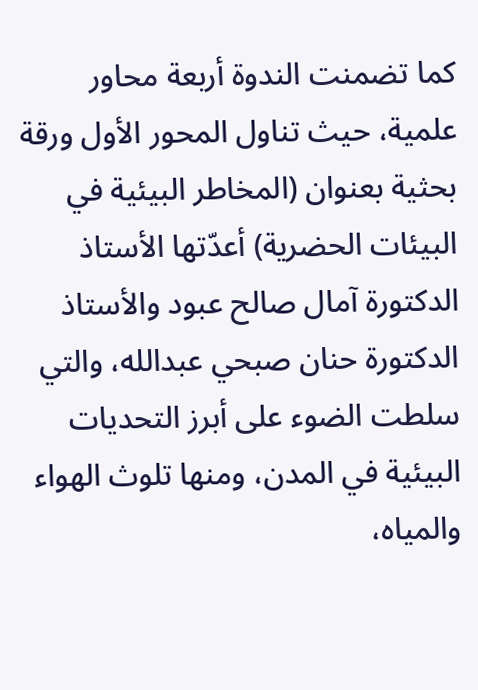كما تضمنت الندوة أربعة محاور علمية، حيث تناول المحور الأول ورقة بحثية بعنوان (المخاطر البيئية في البيئات الحضرية) أعدّتها الأستاذ الدكتورة آمال صالح عبود والأستاذ الدكتورة حنان صبحي عبدالله، والتي سلطت الضوء على أبرز التحديات البيئية في المدن، ومنها تلوث الهواء والمياه،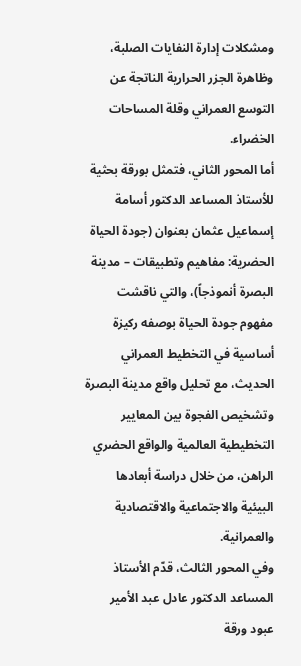ومشكلات إدارة النفايات الصلبة، وظاهرة الجزر الحرارية الناتجة عن التوسع العمراني وقلة المساحات الخضراء.
أما المحور الثاني، فتمثل بورقة بحثية للأستاذ المساعد الدكتور أسامة إسماعيل عثمان بعنوان (جودة الحياة الحضرية: مفاهيم وتطبيقات – مدينة البصرة أنموذجاً)، والتي ناقشت مفهوم جودة الحياة بوصفه ركيزة أساسية في التخطيط العمراني الحديث، مع تحليل واقع مدينة البصرة وتشخيص الفجوة بين المعايير التخطيطية العالمية والواقع الحضري الراهن، من خلال دراسة أبعادها البيئية والاجتماعية والاقتصادية والعمرانية.
وفي المحور الثالث، قدّم الأستاذ المساعد الدكتور عادل عبد الأمير عبود ورقة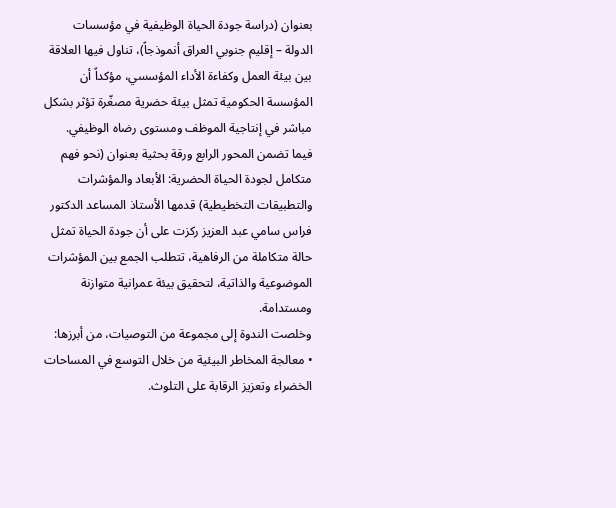بعنوان (دراسة جودة الحياة الوظيفية في مؤسسات الدولة – إقليم جنوبي العراق أنموذجاً)، تناول فيها العلاقة بين بيئة العمل وكفاءة الأداء المؤسسي، مؤكداً أن المؤسسة الحكومية تمثل بيئة حضرية مصغّرة تؤثر بشكل مباشر في إنتاجية الموظف ومستوى رضاه الوظيفي.
فيما تضمن المحور الرابع ورقة بحثية بعنوان (نحو فهم متكامل لجودة الحياة الحضرية: الأبعاد والمؤشرات والتطبيقات التخطيطية) قدمها الأستاذ المساعد الدكتور فراس سامي عبد العزيز ركزت على أن جودة الحياة تمثل حالة متكاملة من الرفاهية، تتطلب الجمع بين المؤشرات الموضوعية والذاتية، لتحقيق بيئة عمرانية متوازنة ومستدامة.
وخلصت الندوة إلى مجموعة من التوصيات، من أبرزها:
• معالجة المخاطر البيئية من خلال التوسع في المساحات الخضراء وتعزيز الرقابة على التلوث.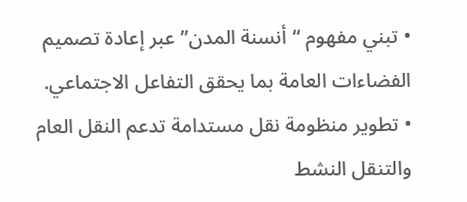• تبني مفهوم “أنسنة المدن” عبر إعادة تصميم الفضاءات العامة بما يحقق التفاعل الاجتماعي.
• تطوير منظومة نقل مستدامة تدعم النقل العام والتنقل النشط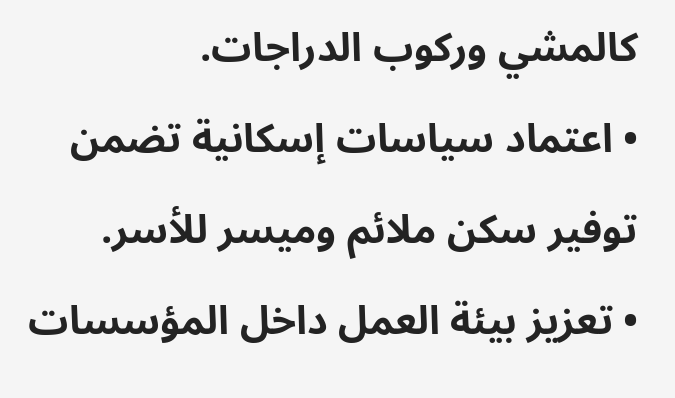كالمشي وركوب الدراجات.
• اعتماد سياسات إسكانية تضمن توفير سكن ملائم وميسر للأسر.
• تعزيز بيئة العمل داخل المؤسسات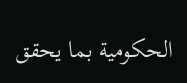الحكومية بما يحقق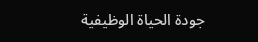جودة الحياة الوظيفية